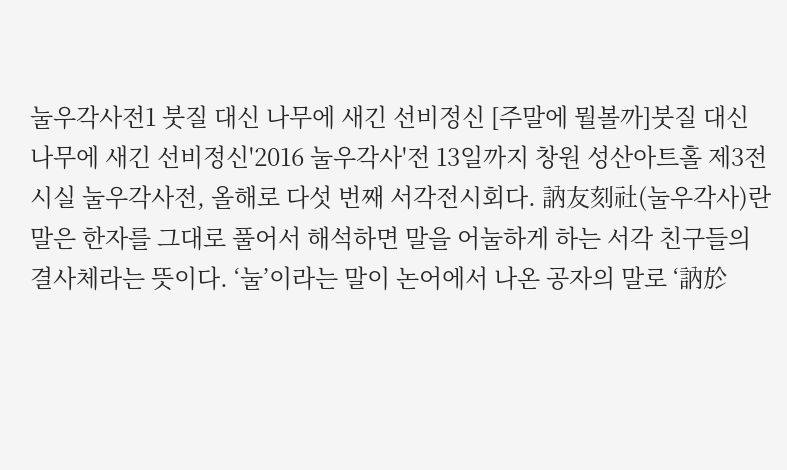눌우각사전1 붓질 대신 나무에 새긴 선비정신 [주말에 뭘볼까]붓질 대신 나무에 새긴 선비정신'2016 눌우각사'전 13일까지 창원 성산아트홀 제3전시실 눌우각사전, 올해로 다섯 번째 서각전시회다. 訥友刻社(눌우각사)란 말은 한자를 그대로 풀어서 해석하면 말을 어눌하게 하는 서각 친구들의 결사체라는 뜻이다. ‘눌’이라는 말이 논어에서 나온 공자의 말로 ‘訥於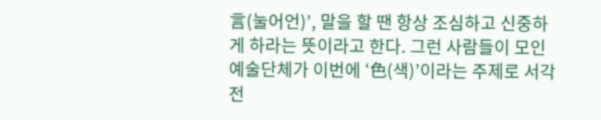言(눌어언)’, 말을 할 땐 항상 조심하고 신중하게 하라는 뜻이라고 한다. 그런 사람들이 모인 예술단체가 이번에 ‘色(색)’이라는 주제로 서각전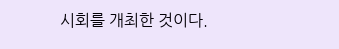시회를 개최한 것이다.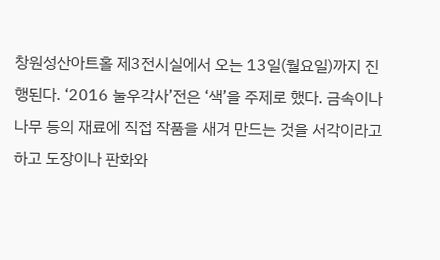창원성산아트홀 제3전시실에서 오는 13일(월요일)까지 진행된다. ‘2016 눌우각사’전은 ‘색’을 주제로 했다. 금속이나 나무 등의 재료에 직접 작품을 새겨 만드는 것을 서각이라고 하고 도장이나 판화와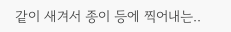같이 새겨서 종이 등에 찍어내는..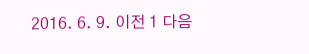2016. 6. 9. 이전 1 다음